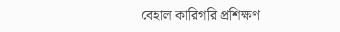বেহাল কারিগরি প্রশিক্ষণ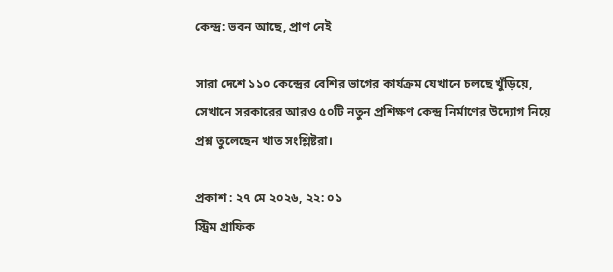কেন্দ্র: ভবন আছে, প্রাণ নেই

সারা দেশে ১১০ কেন্দ্রের বেশির ভাগের কার্যক্রম যেখানে চলছে খুঁড়িয়ে, সেখানে সরকারের আরও ৫০টি নতুন প্রশিক্ষণ কেন্দ্র নির্মাণের উদ্যোগ নিয়ে প্রশ্ন তুলেছেন খাত সংশ্লিষ্টরা।

প্রকাশ : ২৭ মে ২০২৬, ২২: ০১
স্ট্রিম গ্রাফিক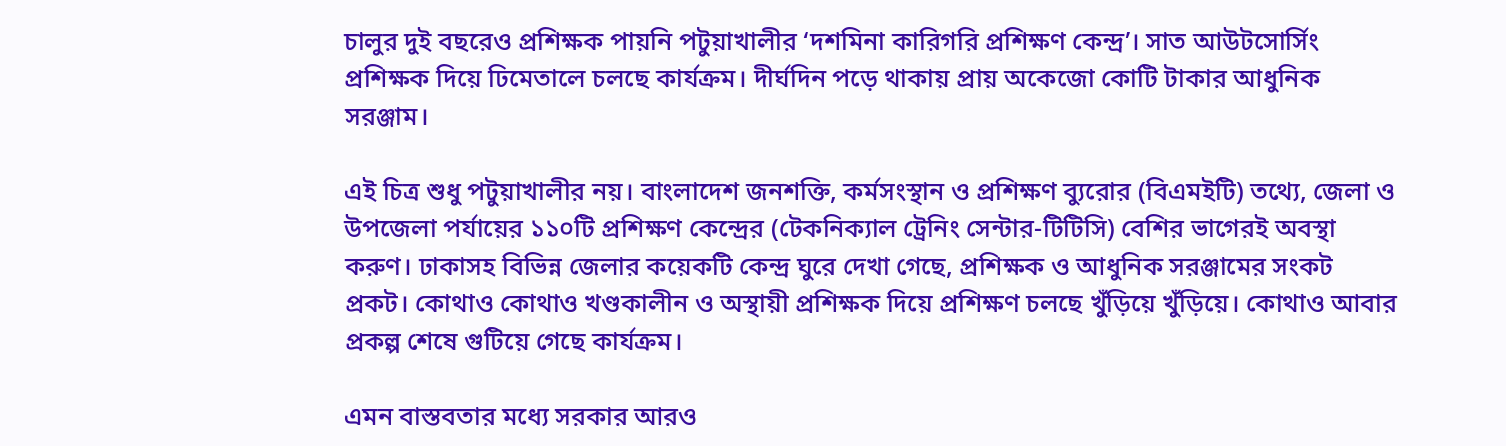চালুর দুই বছরেও প্রশিক্ষক পায়নি পটুয়াখালীর ‘দশমিনা কারিগরি প্রশিক্ষণ কেন্দ্র’। সাত আউটসোর্সিং প্রশিক্ষক দিয়ে ঢিমেতালে চলছে কার্যক্রম। দীর্ঘদিন পড়ে থাকায় প্রায় অকেজো কোটি টাকার আধুনিক সরঞ্জাম।

এই চিত্র শুধু পটুয়াখালীর নয়। বাংলাদেশ জনশক্তি, কর্মসংস্থান ও প্রশিক্ষণ ব্যুরোর (বিএমইটি) তথ্যে, জেলা ও উপজেলা পর্যায়ের ১১০টি প্রশিক্ষণ কেন্দ্রের (টেকনিক্যাল ট্রেনিং সেন্টার-টিটিসি) বেশির ভাগেরই অবস্থা করুণ। ঢাকাসহ বিভিন্ন জেলার কয়েকটি কেন্দ্র ঘুরে দেখা গেছে, প্রশিক্ষক ও আধুনিক সরঞ্জামের সংকট প্রকট। কোথাও কোথাও খণ্ডকালীন ও অস্থায়ী প্রশিক্ষক দিয়ে প্রশিক্ষণ চলছে খুঁড়িয়ে খুঁড়িয়ে। কোথাও আবার প্রকল্প শেষে গুটিয়ে গেছে কার্যক্রম।

এমন বাস্তবতার মধ্যে সরকার আরও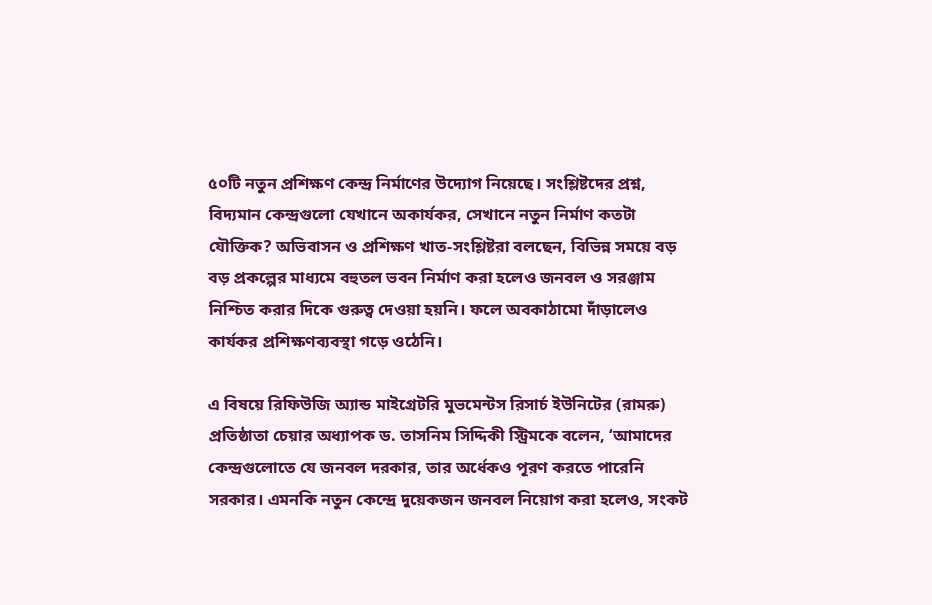৫০টি নতুন প্রশিক্ষণ কেন্দ্র নির্মাণের উদ্যোগ নিয়েছে। সংশ্লিষ্টদের প্রশ্ন, বিদ্যমান কেন্দ্রগুলো যেখানে অকার্যকর, সেখানে নতুন নির্মাণ কতটা যৌক্তিক? অভিবাসন ও প্রশিক্ষণ খাত-সংশ্লিষ্টরা বলছেন, বিভিন্ন সময়ে বড় বড় প্রকল্পের মাধ্যমে বহুতল ভবন নির্মাণ করা হলেও জনবল ও সরঞ্জাম নিশ্চিত করার দিকে গুরুত্ব দেওয়া হয়নি। ফলে অবকাঠামো দাঁড়ালেও কার্যকর প্রশিক্ষণব্যবস্থা গড়ে ওঠেনি।

এ বিষয়ে রিফিউজি অ্যান্ড মাইগ্রেটরি মুভমেন্টস রিসার্চ ইউনিটের (রামরু) প্রতিষ্ঠাতা চেয়ার অধ্যাপক ড. তাসনিম সিদ্দিকী স্ট্রিমকে বলেন, ‘আমাদের কেন্দ্রগুলোতে যে জনবল দরকার, তার অর্ধেকও পূরণ করতে পারেনি সরকার। এমনকি নতুন কেন্দ্রে দুয়েকজন জনবল নিয়োগ করা হলেও, সংকট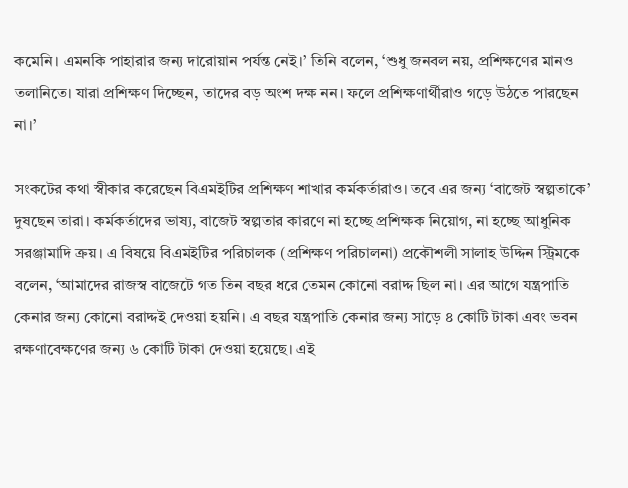কমেনি। এমনকি পাহারার জন্য দারোয়ান পর্যন্ত নেই।’ তিনি বলেন, ‘শুধু জনবল নয়, প্রশিক্ষণের মানও তলানিতে। যারা প্রশিক্ষণ দিচ্ছেন, তাদের বড় অংশ দক্ষ নন। ফলে প্রশিক্ষণার্থীরাও গড়ে উঠতে পারছেন না।’

সংকটের কথা স্বীকার করেছেন বিএমইটির প্রশিক্ষণ শাখার কর্মকর্তারাও। তবে এর জন্য ‘বাজেট স্বল্পতাকে’ দুষছেন তারা। কর্মকর্তাদের ভাষ্য, বাজেট স্বল্পতার কারণে না হচ্ছে প্রশিক্ষক নিয়োগ, না হচ্ছে আধুনিক সরঞ্জামাদি ক্রয়। এ বিষয়ে বিএমইটির পরিচালক (প্রশিক্ষণ পরিচালনা) প্রকৌশলী সালাহ উদ্দিন স্ট্রিমকে বলেন, ‘আমাদের রাজস্ব বাজেটে গত তিন বছর ধরে তেমন কোনো বরাদ্দ ছিল না। এর আগে যন্ত্রপাতি কেনার জন্য কোনো বরাদ্দই দেওয়া হয়নি। এ বছর যন্ত্রপাতি কেনার জন্য সাড়ে ৪ কোটি টাকা এবং ভবন রক্ষণাবেক্ষণের জন্য ৬ কোটি টাকা দেওয়া হয়েছে। এই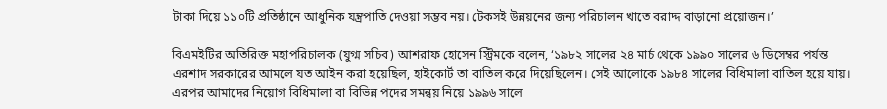টাকা দিয়ে ১১০টি প্রতিষ্ঠানে আধুনিক যন্ত্রপাতি দেওয়া সম্ভব নয়। টেকসই উন্নয়নের জন্য পরিচালন খাতে বরাদ্দ বাড়ানো প্রয়োজন।’

বিএমইটির অতিরিক্ত মহাপরিচালক (যুগ্ম সচিব) আশরাফ হোসেন স্ট্রিমকে বলেন, ‘১৯৮২ সালের ২৪ মার্চ থেকে ১৯৯০ সালের ৬ ডিসেম্বর পর্যন্ত এরশাদ সরকারের আমলে যত আইন করা হয়েছিল, হাইকোর্ট তা বাতিল করে দিয়েছিলেন। সেই আলোকে ১৯৮৪ সালের বিধিমালা বাতিল হয়ে যায়। এরপর আমাদের নিয়োগ বিধিমালা বা বিভিন্ন পদের সমন্বয় নিয়ে ১৯৯৬ সালে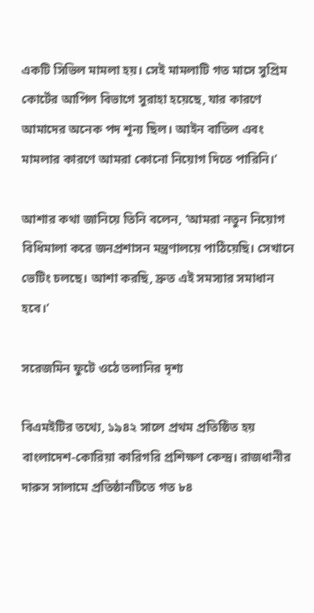একটি সিভিল মামলা হয়। সেই মামলাটি গত মাসে সুপ্রিম কোর্টের আপিল বিভাগে সুরাহা হয়েছে, যার কারণে আমাদের অনেক পদ শূন্য ছিল। আইন বাতিল এবং মামলার কারণে আমরা কোনো নিয়োগ দিতে পারিনি।’

আশার কথা জানিয়ে তিনি বলেন, ‘আমরা নতুন নিয়োগ বিধিমালা করে জনপ্রশাসন মন্ত্রণালয়ে পাঠিয়েছি। সেখানে ভেটিং চলছে। আশা করছি, দ্রুত এই সমস্যার সমাধান হবে।’

সরেজমিন ফুটে ওঠে তলানির দৃশ্য

বিএমইটির তথ্যে, ১৯৪২ সালে প্রথম প্রতিষ্ঠিত হয় বাংলাদেশ-কোরিয়া কারিগরি প্রশিক্ষণ কেন্দ্র। রাজধানীর দারুস সালামে প্রতিষ্ঠানটিতে গত ৮৪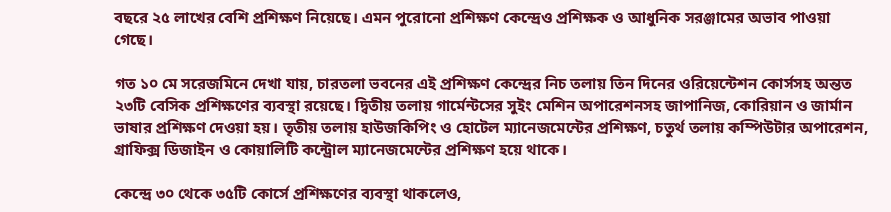বছরে ২৫ লাখের বেশি প্রশিক্ষণ নিয়েছে। এমন পুরোনো প্রশিক্ষণ কেন্দ্রেও প্রশিক্ষক ও আধুনিক সরঞ্জামের অভাব পাওয়া গেছে।

গত ১০ মে সরেজমিনে দেখা যায়, চারতলা ভবনের এই প্রশিক্ষণ কেন্দ্রের নিচ তলায় তিন দিনের ওরিয়েন্টেশন কোর্সসহ অন্তত ২৩টি বেসিক প্রশিক্ষণের ব্যবস্থা রয়েছে। দ্বিতীয় তলায় গার্মেন্টসের সুইং মেশিন অপারেশনসহ জাপানিজ, কোরিয়ান ও জার্মান ভাষার প্রশিক্ষণ দেওয়া হয়। তৃতীয় তলায় হাউজকিপিং ও হোটেল ম্যানেজমেন্টের প্রশিক্ষণ, চতুর্থ তলায় কম্পিউটার অপারেশন, গ্রাফিক্স ডিজাইন ও কোয়ালিটি কন্ট্রোল ম্যানেজমেন্টের প্রশিক্ষণ হয়ে থাকে।

কেন্দ্রে ৩০ থেকে ৩৫টি কোর্সে প্রশিক্ষণের ব্যবস্থা থাকলেও,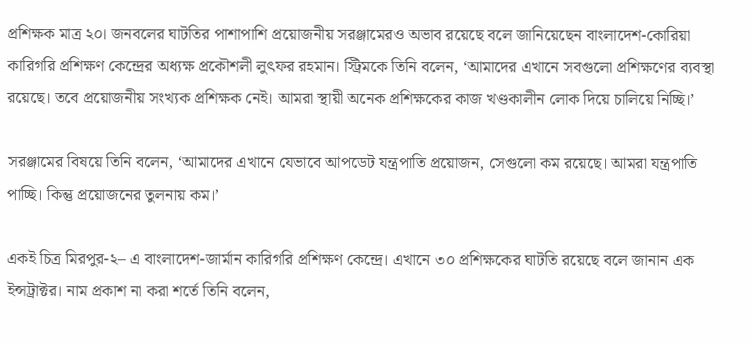প্রশিক্ষক মাত্র ২০। জনবলের ঘাটতির পাশাপাশি প্রয়োজনীয় সরঞ্জামেরও অভাব রয়েছে বলে জানিয়েছেন বাংলাদেশ-কোরিয়া কারিগরি প্রশিক্ষণ কেন্দ্রের অধ্যক্ষ প্রকৌশলী লুৎফর রহমান। স্ট্রিমকে তিনি বলেন, ‘আমাদের এখানে সবগুলো প্রশিক্ষণের ব্যবস্থা রয়েছে। তবে প্রয়োজনীয় সংখ্যক প্রশিক্ষক নেই। আমরা স্থায়ী অনেক প্রশিক্ষকের কাজ খণ্ডকালীন লোক দিয়ে চালিয়ে নিচ্ছি।’

সরঞ্জামের বিষয়ে তিনি বলেন, ‘আমাদের এখানে যেভাবে আপডেট যন্ত্রপাতি প্রয়োজন, সেগুলো কম রয়েছে। আমরা যন্ত্রপাতি পাচ্ছি। কিন্তু প্রয়োজনের তুলনায় কম।’

একই চিত্র মিরপুর-২– এ বাংলাদেশ-জার্মান কারিগরি প্রশিক্ষণ কেন্দ্রে। এখানে ৩০ প্রশিক্ষকের ঘাটতি রয়েছে বলে জানান এক ইন্সট্রাক্টর। নাম প্রকাশ না করা শর্তে তিনি বলেন,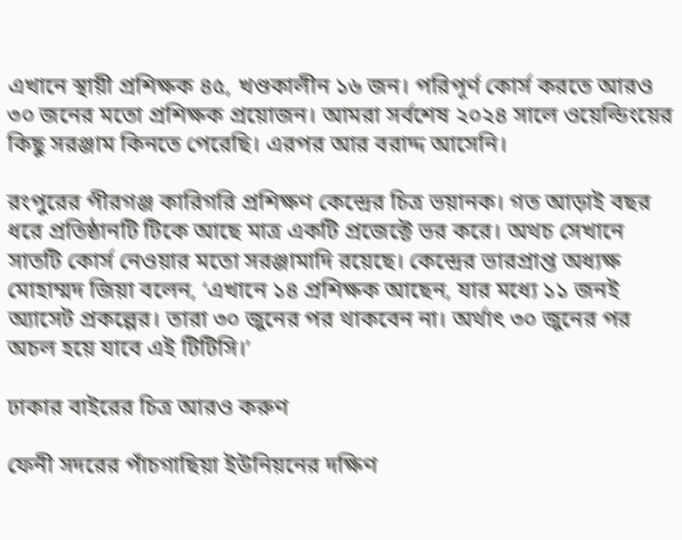এখানে স্থায়ী প্রশিক্ষক ৪৫, খণ্ডকালীন ১৬ জন। পরিপূর্ণ কোর্স করতে আরও ৩০ জনের মতো প্রশিক্ষক প্রয়োজন। আমরা সর্বশেষ ২০২৪ সালে ওয়েল্ডিংয়ের কিছু সরঞ্জাম কিনতে পেরেছি। এরপর আর বরাদ্দ আসেনি।

রংপুরের পীরগঞ্জ কারিগরি প্রশিক্ষণ কেন্দ্রের চিত্র ভয়ানক। গত আড়াই বছর ধরে প্রতিষ্ঠানটি টিকে আছে মাত্র একটি প্রজেক্টে ভর করে। অথচ সেখানে সাতটি কোর্স নেওয়ার মতো সরঞ্জামাদি রয়েছে। কেন্দ্রের ভারপ্রাপ্ত অধ্যক্ষ মোহাম্মদ জিয়া বলেন, ‘এখানে ১৪ প্রশিক্ষক আছেন, যার মধ্যে ১১ জনই অ্যাসেট প্রকল্পের। তারা ৩০ জুনের পর থাকবেন না। অর্থাৎ ৩০ জুনের পর অচল হয়ে যাবে এই টিটিসি।’

ঢাকার বাইরের চিত্র আরও করুণ

ফেনী সদরের পাঁচগাছিয়া ইউনিয়নের দক্ষিণ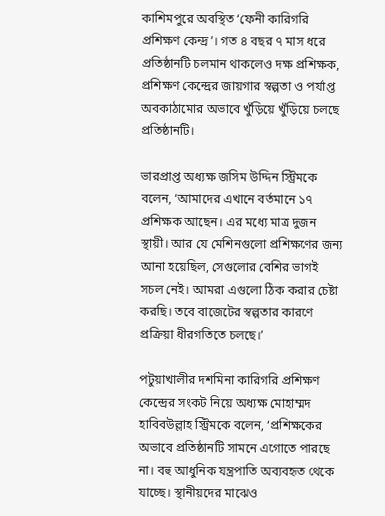কাশিমপুরে অবস্থিত ‘ফেনী কারিগরি প্রশিক্ষণ কেন্দ্র’। গত ৪ বছর ৭ মাস ধরে প্রতিষ্ঠানটি চলমান থাকলেও দক্ষ প্রশিক্ষক, প্রশিক্ষণ কেন্দ্রের জায়গার স্বল্পতা ও পর্যাপ্ত অবকাঠামোর অভাবে খুঁড়িয়ে খুঁড়িয়ে চলছে প্রতিষ্ঠানটি।

ভারপ্রাপ্ত অধ্যক্ষ জসিম উদ্দিন স্ট্রিমকে বলেন, ‘আমাদের এখানে বর্তমানে ১৭ প্রশিক্ষক আছেন। এর মধ্যে মাত্র দুজন স্থায়ী। আর যে মেশিনগুলো প্রশিক্ষণের জন্য আনা হয়েছিল, সেগুলোর বেশির ভাগই সচল নেই। আমরা এগুলো ঠিক করার চেষ্টা করছি। তবে বাজেটের স্বল্পতার কারণে প্রক্রিয়া ধীরগতিতে চলছে।’

পটুয়াখালীর দশমিনা কারিগরি প্রশিক্ষণ কেন্দ্রের সংকট নিয়ে অধ্যক্ষ মোহাম্মদ হাবিবউল্লাহ স্ট্রিমকে বলেন, ‘প্রশিক্ষকের অভাবে প্রতিষ্ঠানটি সামনে এগোতে পারছে না। বহু আধুনিক যন্ত্রপাতি অব্যবহৃত থেকে যাচ্ছে। স্থানীয়দের মাঝেও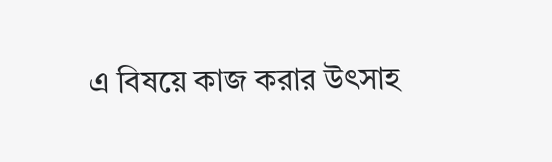এ বিষয়ে কাজ করার উৎসাহ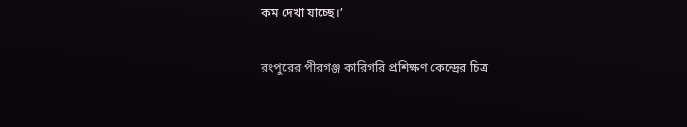কম দেখা যাচ্ছে।’

রংপুরের পীরগঞ্জ কারিগরি প্রশিক্ষণ কেন্দ্রের চিত্র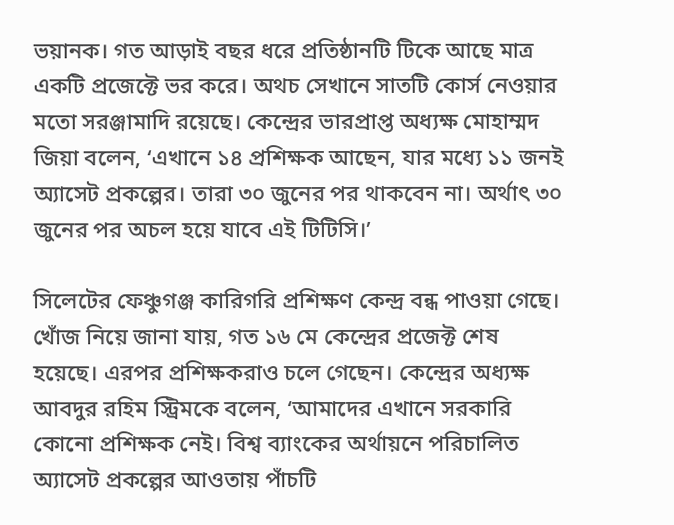ভয়ানক। গত আড়াই বছর ধরে প্রতিষ্ঠানটি টিকে আছে মাত্র একটি প্রজেক্টে ভর করে। অথচ সেখানে সাতটি কোর্স নেওয়ার মতো সরঞ্জামাদি রয়েছে। কেন্দ্রের ভারপ্রাপ্ত অধ্যক্ষ মোহাম্মদ জিয়া বলেন, ‘এখানে ১৪ প্রশিক্ষক আছেন, যার মধ্যে ১১ জনই অ্যাসেট প্রকল্পের। তারা ৩০ জুনের পর থাকবেন না। অর্থাৎ ৩০ জুনের পর অচল হয়ে যাবে এই টিটিসি।’

সিলেটের ফেঞ্চুগঞ্জ কারিগরি প্রশিক্ষণ কেন্দ্র বন্ধ পাওয়া গেছে। খোঁজ নিয়ে জানা যায়, গত ১৬ মে কেন্দ্রের প্রজেক্ট শেষ হয়েছে। এরপর প্রশিক্ষকরাও চলে গেছেন। কেন্দ্রের অধ্যক্ষ আবদুর রহিম স্ট্রিমকে বলেন, ‘আমাদের এখানে সরকারি কোনো প্রশিক্ষক নেই। বিশ্ব ব্যাংকের অর্থায়নে পরিচালিত অ্যাসেট প্রকল্পের আওতায় পাঁচটি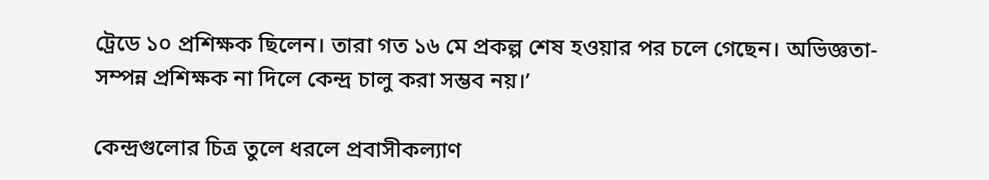ট্রেডে ১০ প্রশিক্ষক ছিলেন। তারা গত ১৬ মে প্রকল্প শেষ হওয়ার পর চলে গেছেন। অভিজ্ঞতা-সম্পন্ন প্রশিক্ষক না দিলে কেন্দ্র চালু করা সম্ভব নয়।’

কেন্দ্রগুলোর চিত্র তুলে ধরলে প্রবাসীকল্যাণ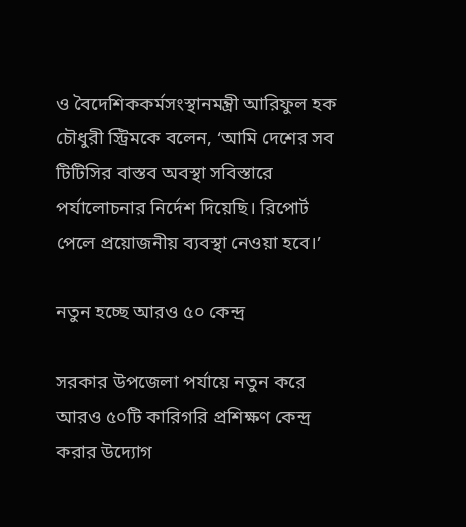ও বৈদেশিককর্মসংস্থানমন্ত্রী আরিফুল হক চৌধুরী স্ট্রিমকে বলেন, ‘আমি দেশের সব টিটিসির বাস্তব অবস্থা সবিস্তারে পর্যালোচনার নির্দেশ দিয়েছি। রিপোর্ট পেলে প্রয়োজনীয় ব্যবস্থা নেওয়া হবে।’

নতুন হচ্ছে আরও ৫০ কেন্দ্র

সরকার উপজেলা পর্যায়ে নতুন করে আরও ৫০টি কারিগরি প্রশিক্ষণ কেন্দ্র করার উদ্যোগ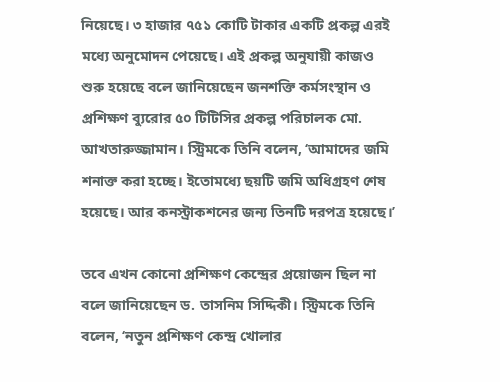নিয়েছে। ৩ হাজার ৭৫১ কোটি টাকার একটি প্রকল্প এরই মধ্যে অনুমোদন পেয়েছে। এই প্রকল্প অনুযায়ী কাজও শুরু হয়েছে বলে জানিয়েছেন জনশক্তি কর্মসংস্থান ও প্রশিক্ষণ ব্যুরোর ৫০ টিটিসির প্রকল্প পরিচালক মো. আখতারুজ্জামান। স্ট্রিমকে তিনি বলেন, ‘আমাদের জমি শনাক্ত করা হচ্ছে। ইতোমধ্যে ছয়টি জমি অধিগ্রহণ শেষ হয়েছে। আর কনস্ট্রাকশনের জন্য তিনটি দরপত্র হয়েছে।’

তবে এখন কোনো প্রশিক্ষণ কেন্দ্রের প্রয়োজন ছিল না বলে জানিয়েছেন ড. তাসনিম সিদ্দিকী। স্ট্রিমকে তিনি বলেন, ‘নতুন প্রশিক্ষণ কেন্দ্র খোলার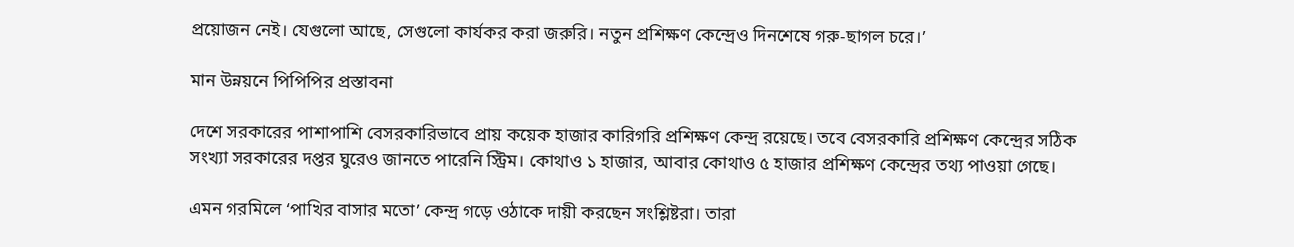প্রয়োজন নেই। যেগুলো আছে, সেগুলো কার্যকর করা জরুরি। নতুন প্রশিক্ষণ কেন্দ্রেও দিনশেষে গরু-ছাগল চরে।’

মান উন্নয়নে পিপিপির প্রস্তাবনা

দেশে সরকারের পাশাপাশি বেসরকারিভাবে প্রায় কয়েক হাজার কারিগরি প্রশিক্ষণ কেন্দ্র রয়েছে। তবে বেসরকারি প্রশিক্ষণ কেন্দ্রের সঠিক সংখ্যা সরকারের দপ্তর ঘুরেও জানতে পারেনি স্ট্রিম। কোথাও ১ হাজার, আবার কোথাও ৫ হাজার প্রশিক্ষণ কেন্দ্রের তথ্য পাওয়া গেছে।

এমন গরমিলে ‘পাখির বাসার মতো’ কেন্দ্র গড়ে ওঠাকে দায়ী করছেন সংশ্লিষ্টরা। তারা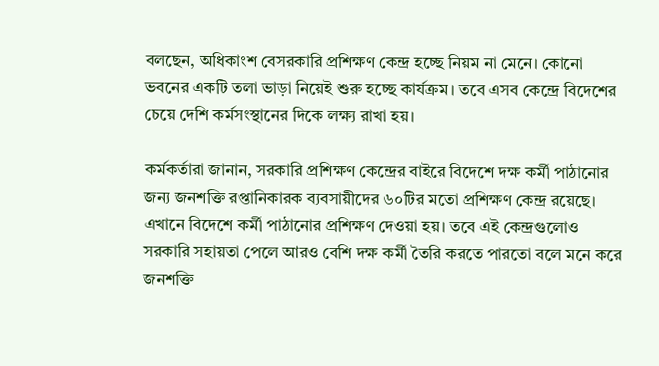বলছেন, অধিকাংশ বেসরকারি প্রশিক্ষণ কেন্দ্র হচ্ছে নিয়ম না মেনে। কোনো ভবনের একটি তলা ভাড়া নিয়েই শুরু হচ্ছে কার্যক্রম। তবে এসব কেন্দ্রে বিদেশের চেয়ে দেশি কর্মসংস্থানের দিকে লক্ষ্য রাখা হয়।

কর্মকর্তারা জানান, সরকারি প্রশিক্ষণ কেন্দ্রের বাইরে বিদেশে দক্ষ কর্মী পাঠানোর জন্য জনশক্তি রপ্তানিকারক ব্যবসায়ীদের ৬০টির মতো প্রশিক্ষণ কেন্দ্র রয়েছে। এখানে বিদেশে কর্মী পাঠানোর প্রশিক্ষণ দেওয়া হয়। তবে এই কেন্দ্রগুলোও সরকারি সহায়তা পেলে আরও বেশি দক্ষ কর্মী তৈরি করতে পারতো বলে মনে করে জনশক্তি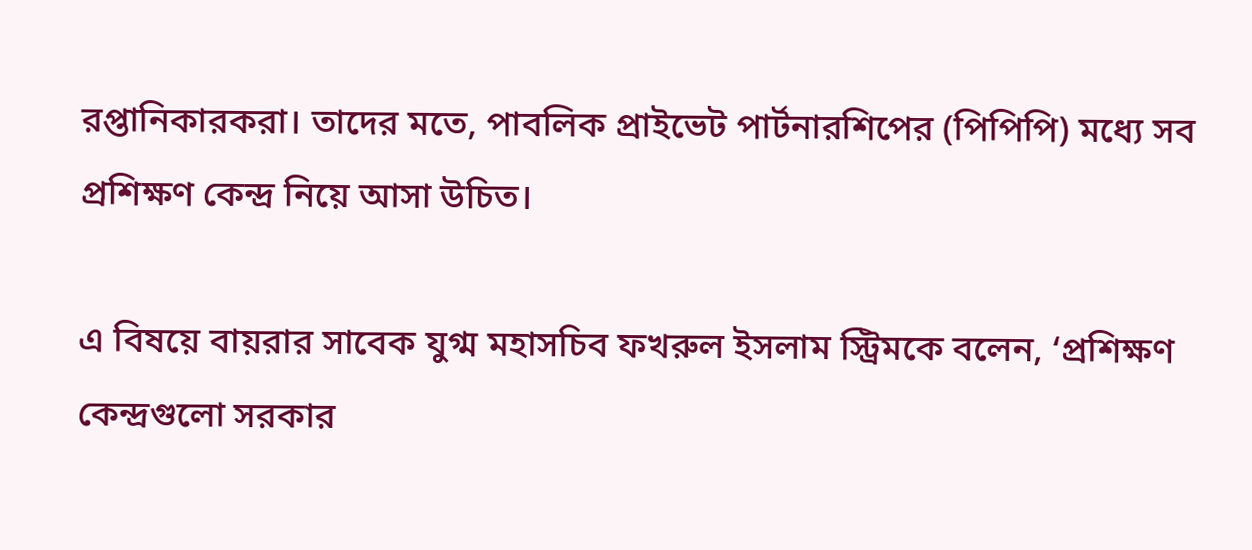রপ্তানিকারকরা। তাদের মতে, পাবলিক প্রাইভেট পার্টনারশিপের (পিপিপি) মধ্যে সব প্রশিক্ষণ কেন্দ্র নিয়ে আসা উচিত।

এ বিষয়ে বায়রার সাবেক যুগ্ম মহাসচিব ফখরুল ইসলাম স্ট্রিমকে বলেন, ‘প্রশিক্ষণ কেন্দ্রগুলো সরকার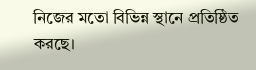নিজের মতো বিভিন্ন স্থানে প্রতিষ্ঠিত করছে।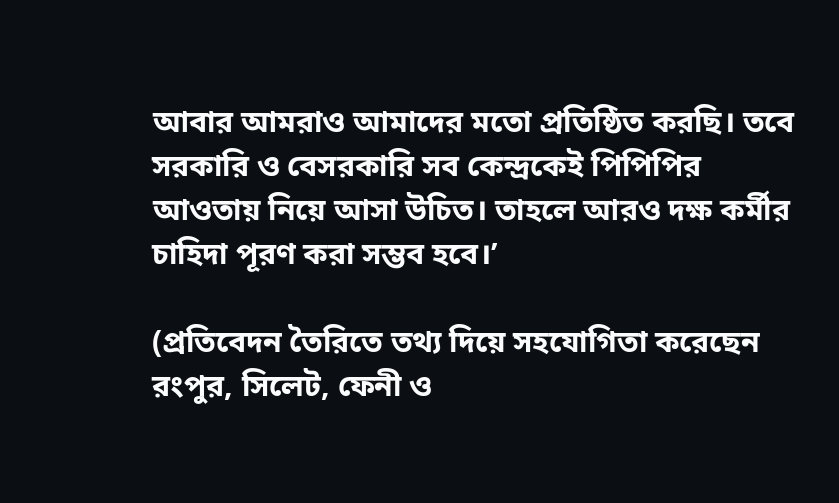আবার আমরাও আমাদের মতো প্রতিষ্ঠিত করছি। তবে সরকারি ও বেসরকারি সব কেন্দ্রকেই পিপিপির আওতায় নিয়ে আসা উচিত। তাহলে আরও দক্ষ কর্মীর চাহিদা পূরণ করা সম্ভব হবে।’

(প্রতিবেদন তৈরিতে তথ্য দিয়ে সহযোগিতা করেছেন রংপুর, সিলেট, ফেনী ও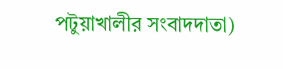পটুয়াখালীর সংবাদদাতা)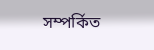সম্পর্কিত